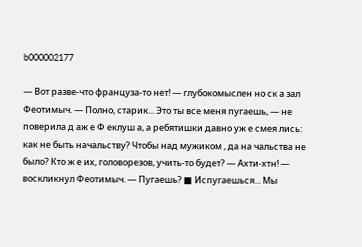b000002177

— Вот разве-что француза-то нет! — глубокомыслен но ск а зал Феотимыч. — Полно, старик... Это ты все меня пугаешь, — не поверила д аж е Ф еклуш а, а ребятишки давно уж е смея лись: как не быть начальству? Чтобы над мужиком , да на чальства не было? Кто ж е их, головорезов, учить-то будет? — Ахти-хтн! — воскликнул Феотимыч. — Пугаешь? ■ Испугаешься... Мы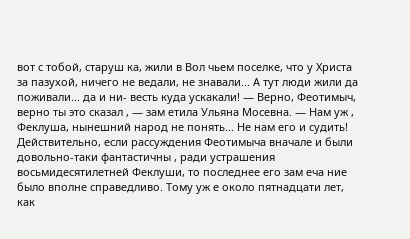вот с тобой, старуш ка, жили в Вол чьем поселке, что у Христа за пазухой, ничего не ведали, не знавали... А тут люди жили да поживали... да и ни- весть куда ускакали! — Верно, Феотимыч, верно ты это сказал , — зам етила Ульяна Мосевна. — Нам уж , Феклуша, нынешний народ не понять... Не нам его и судить! Действительно, если рассуждения Феотимыча вначале и были довольно-таки фантастичны , ради устрашения восьмидесятилетней Феклуши, то последнее его зам еча ние было вполне справедливо. Тому уж е около пятнадцати лет, как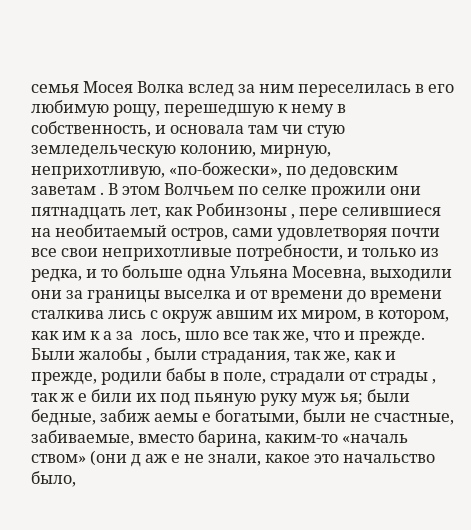семья Мосея Волка вслед за ним переселилась в его любимую рощу, перешедшую к нему в собственность, и основала там чи стую земледельческую колонию, мирную, неприхотливую, «по-божески», по дедовским заветам . В этом Волчьем по селке прожили они пятнадцать лет, как Робинзоны , пере селившиеся на необитаемый остров, сами удовлетворяя почти все свои неприхотливые потребности, и только из редка, и то больше одна Ульяна Мосевна, выходили они за границы выселка и от времени до времени сталкива лись с окруж авшим их миром, в котором, как им к а за  лось, шло все так же, что и прежде. Были жалобы , были страдания, так же, как и прежде, родили бабы в поле, страдали от страды , так ж е били их под пьяную руку муж ья; были бедные, забиж аемы е богатыми, были не счастные, забиваемые, вместо барина, каким-то «началь ством» (они д аж е не знали, какое это начальство было,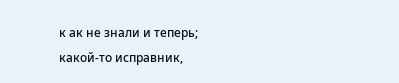к ак не знали и теперь; какой-то исправник,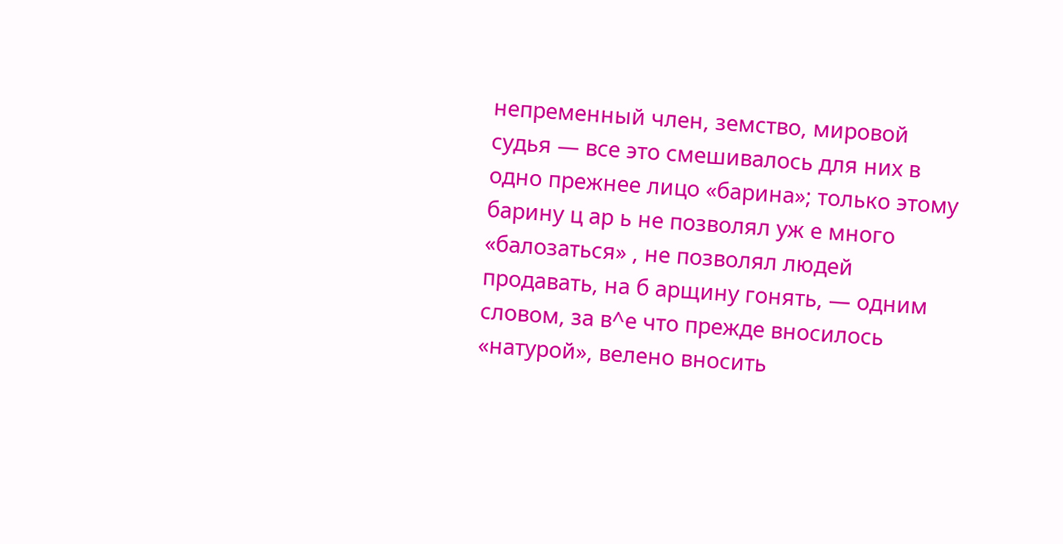непременный член, земство, мировой судья — все это смешивалось для них в одно прежнее лицо «барина»; только этому барину ц ар ь не позволял уж е много «балозаться» , не позволял людей продавать, на б арщину гонять, — одним словом, за в^е что прежде вносилось «натурой», велено вносить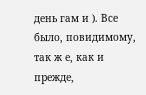день гам и ). Все было, повидимому, так ж е, как и прежде,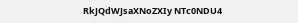RkJQdWJsaXNoZXIy NTc0NDU4